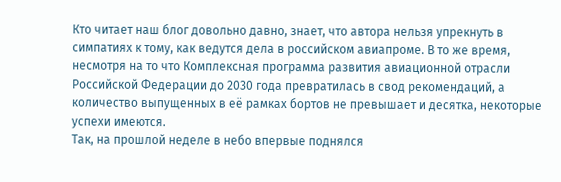Кто читает наш блог довольно давно, знает, что автора нельзя упрекнуть в симпатиях к тому, как ведутся дела в российском авиапроме. В то же время, несмотря на то что Комплексная программа развития авиационной отрасли Российской Федерации до 2030 года превратилась в свод рекомендаций, а количество выпущенных в её рамках бортов не превышает и десятка, некоторые успехи имеются.
Так, на прошлой неделе в небо впервые поднялся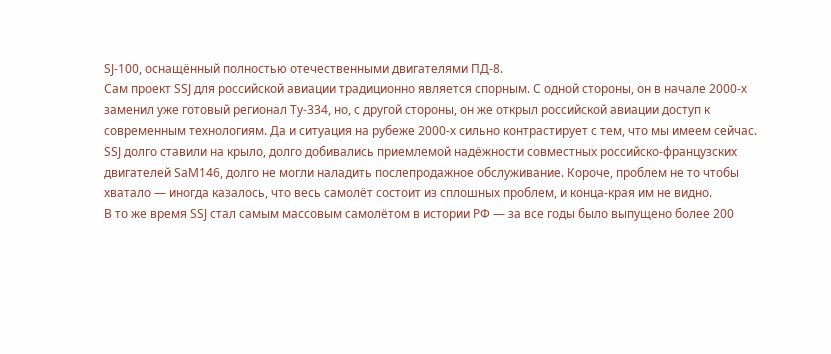SJ-100, оснащённый полностью отечественными двигателями ПД-8.
Сам проект SSJ для российской авиации традиционно является спорным. С одной стороны, он в начале 2000-х заменил уже готовый регионал Ту-334, но, с другой стороны, он же открыл российской авиации доступ к современным технологиям. Да и ситуация на рубеже 2000-х сильно контрастирует с тем, что мы имеем сейчас.
SSJ долго ставили на крыло, долго добивались приемлемой надёжности совместных российско-французских двигателей SaM146, долго не могли наладить послепродажное обслуживание. Короче, проблем не то чтобы хватало — иногда казалось, что весь самолёт состоит из сплошных проблем, и конца-края им не видно.
В то же время SSJ стал самым массовым самолётом в истории РФ — за все годы было выпущено более 200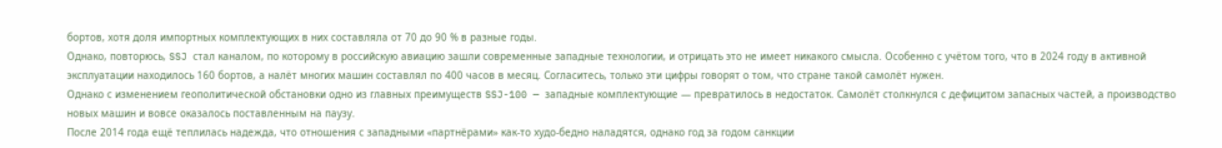бортов, хотя доля импортных комплектующих в них составляла от 70 до 90 % в разные годы.
Однако, повторюсь, SSJ стал каналом, по которому в российскую авиацию зашли современные западные технологии, и отрицать это не имеет никакого смысла. Особенно с учётом того, что в 2024 году в активной эксплуатации находилось 160 бортов, а налёт многих машин составлял по 400 часов в месяц. Согласитесь, только эти цифры говорят о том, что стране такой самолёт нужен.
Однако с изменением геополитической обстановки одно из главных преимуществ SSJ-100 — западные комплектующие — превратилось в недостаток. Самолёт столкнулся с дефицитом запасных частей, а производство новых машин и вовсе оказалось поставленным на паузу.
После 2014 года ещё теплилась надежда, что отношения с западными «партнёрами» как-то худо-бедно наладятся, однако год за годом санкции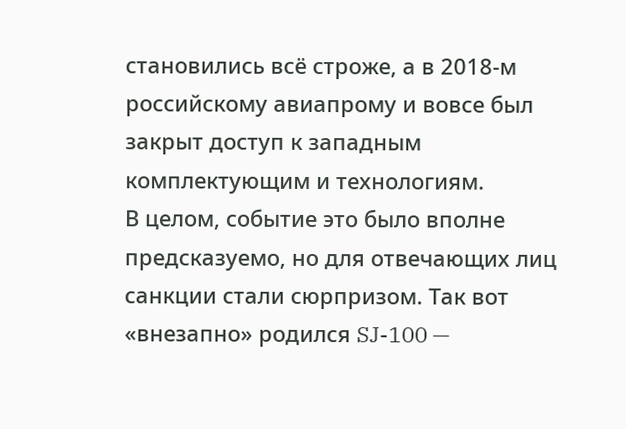становились всё строже, а в 2018-м российскому авиапрому и вовсе был закрыт доступ к западным комплектующим и технологиям.
В целом, событие это было вполне предсказуемо, но для отвечающих лиц санкции стали сюрпризом. Так вот «внезапно» родился SJ-100 —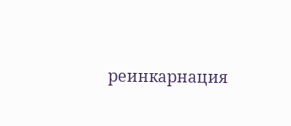реинкарнация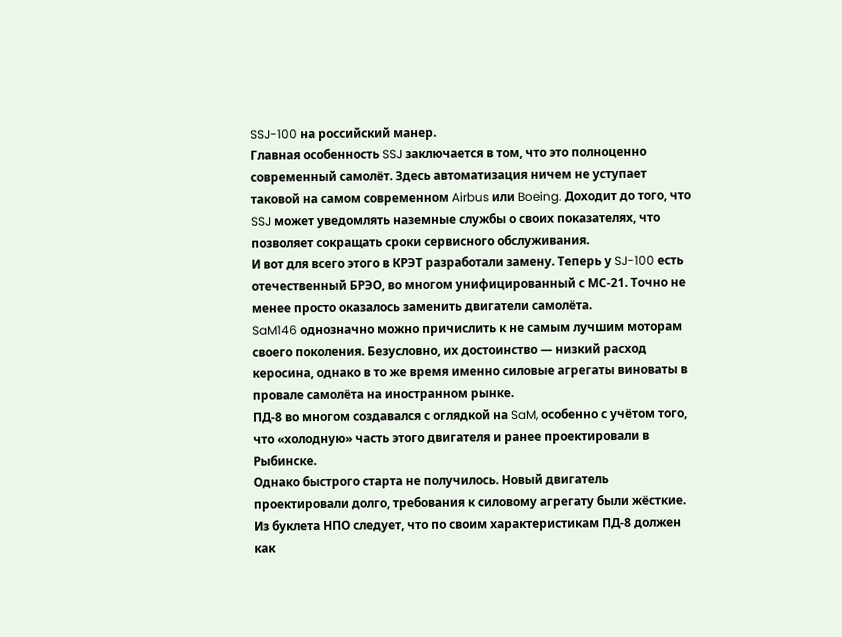SSJ-100 на российский манер.
Главная особенность SSJ заключается в том, что это полноценно современный самолёт. Здесь автоматизация ничем не уступает таковой на самом современном Airbus или Boeing. Доходит до того, что SSJ может уведомлять наземные службы о своих показателях, что позволяет сокращать сроки сервисного обслуживания.
И вот для всего этого в КРЭТ разработали замену. Теперь у SJ-100 есть отечественный БРЭО, во многом унифицированный с МС-21. Точно не менее просто оказалось заменить двигатели самолёта.
SaM146 однозначно можно причислить к не самым лучшим моторам своего поколения. Безусловно, их достоинство — низкий расход керосина, однако в то же время именно силовые агрегаты виноваты в провале самолёта на иностранном рынке.
ПД-8 во многом создавался с оглядкой на SaM, особенно с учётом того, что «холодную» часть этого двигателя и ранее проектировали в Рыбинске.
Однако быстрого старта не получилось. Новый двигатель проектировали долго, требования к силовому агрегату были жёсткие. Из буклета НПО следует, что по своим характеристикам ПД-8 должен как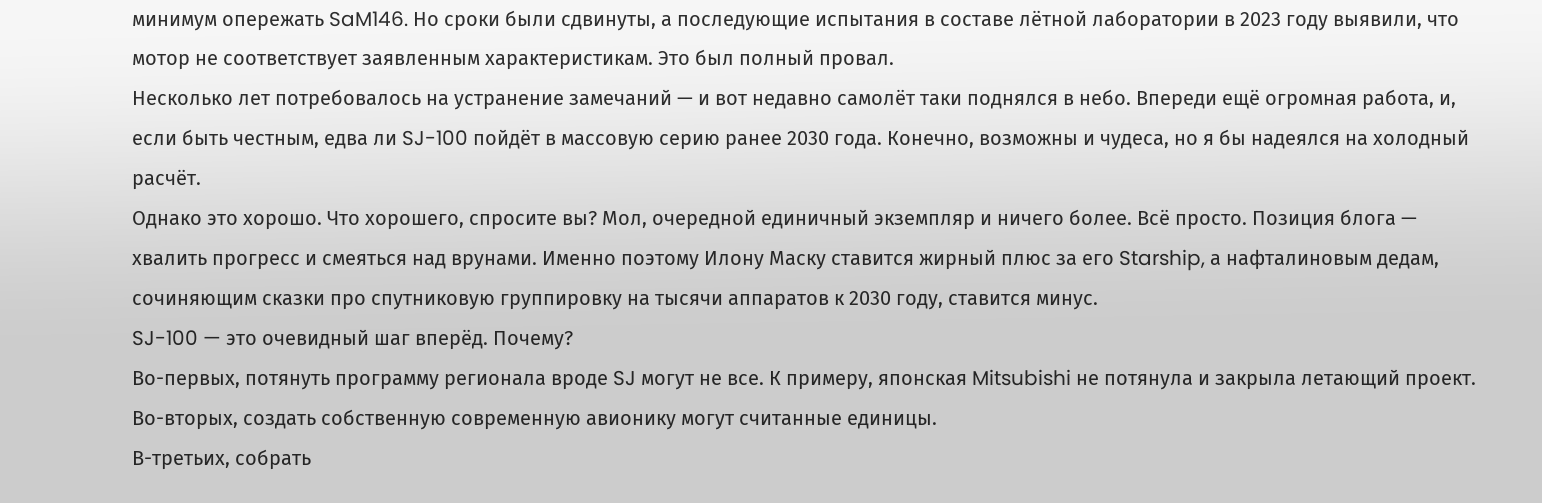минимум опережать SaM146. Но сроки были сдвинуты, а последующие испытания в составе лётной лаборатории в 2023 году выявили, что мотор не соответствует заявленным характеристикам. Это был полный провал.
Несколько лет потребовалось на устранение замечаний — и вот недавно самолёт таки поднялся в небо. Впереди ещё огромная работа, и, если быть честным, едва ли SJ-100 пойдёт в массовую серию ранее 2030 года. Конечно, возможны и чудеса, но я бы надеялся на холодный расчёт.
Однако это хорошо. Что хорошего, спросите вы? Мол, очередной единичный экземпляр и ничего более. Всё просто. Позиция блога — хвалить прогресс и смеяться над врунами. Именно поэтому Илону Маску ставится жирный плюс за его Starship, а нафталиновым дедам, сочиняющим сказки про спутниковую группировку на тысячи аппаратов к 2030 году, ставится минус.
SJ-100 — это очевидный шаг вперёд. Почему?
Во-первых, потянуть программу регионала вроде SJ могут не все. К примеру, японская Mitsubishi не потянула и закрыла летающий проект.
Во-вторых, создать собственную современную авионику могут считанные единицы.
В-третьих, собрать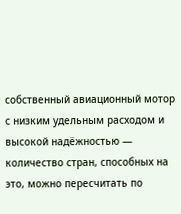собственный авиационный мотор с низким удельным расходом и высокой надёжностью — количество стран, способных на это, можно пересчитать по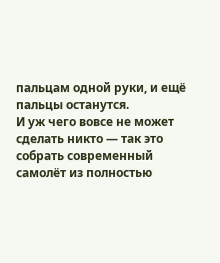пальцам одной руки, и ещё пальцы останутся.
И уж чего вовсе не может сделать никто — так это собрать современный самолёт из полностью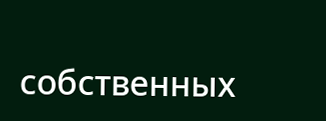собственных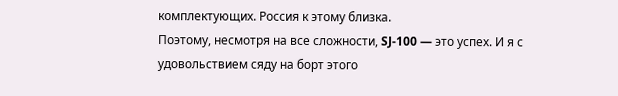комплектующих. Россия к этому близка.
Поэтому, несмотря на все сложности, SJ-100 — это успех. И я с удовольствием сяду на борт этого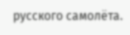русского самолёта.